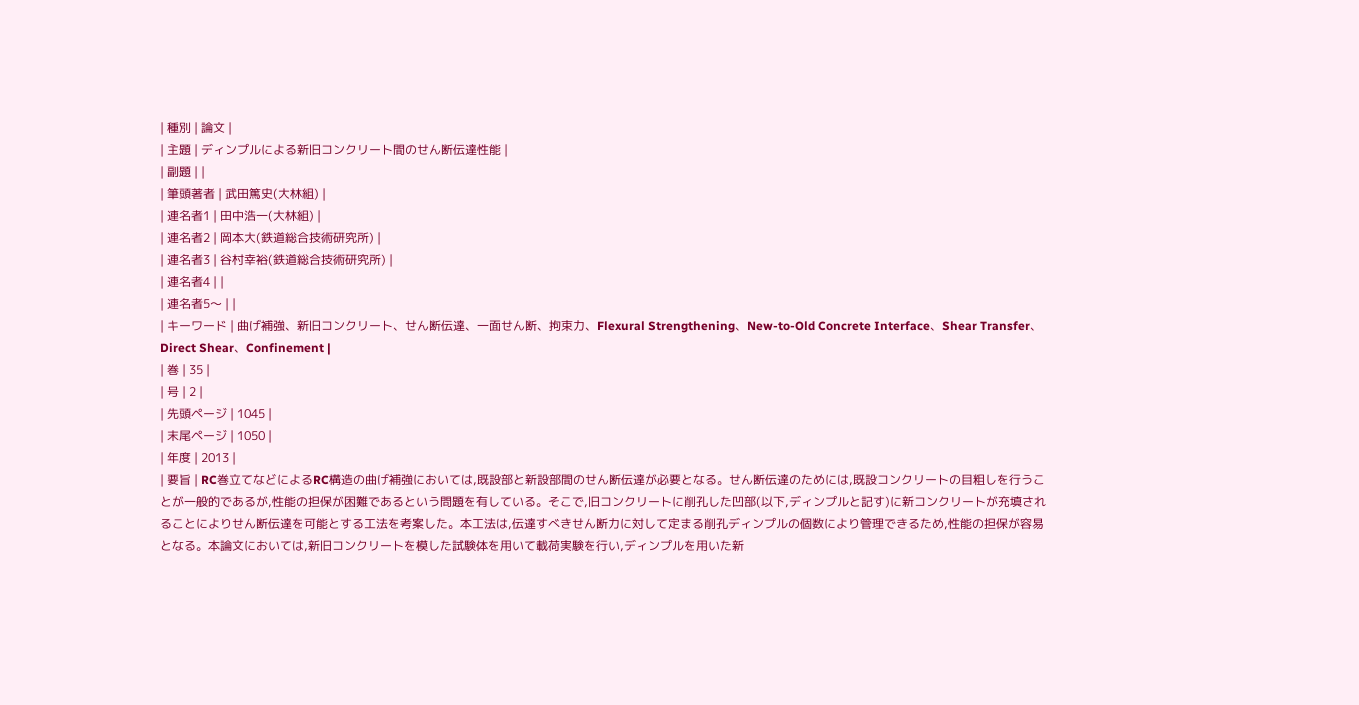| 種別 | 論文 |
| 主題 | ディンプルによる新旧コンクリート間のせん断伝達性能 |
| 副題 | |
| 筆頭著者 | 武田篤史(大林組) |
| 連名者1 | 田中浩一(大林組) |
| 連名者2 | 岡本大(鉄道総合技術研究所) |
| 連名者3 | 谷村幸裕(鉄道総合技術研究所) |
| 連名者4 | |
| 連名者5〜 | |
| キーワード | 曲げ補強、新旧コンクリート、せん断伝達、一面せん断、拘束力、Flexural Strengthening、New-to-Old Concrete Interface、Shear Transfer、Direct Shear、Confinement |
| 巻 | 35 |
| 号 | 2 |
| 先頭ページ | 1045 |
| 末尾ページ | 1050 |
| 年度 | 2013 |
| 要旨 | RC巻立てなどによるRC構造の曲げ補強においては,既設部と新設部間のせん断伝達が必要となる。せん断伝達のためには,既設コンクリートの目粗しを行うことが一般的であるが,性能の担保が困難であるという問題を有している。そこで,旧コンクリートに削孔した凹部(以下,ディンプルと記す)に新コンクリートが充填されることによりせん断伝達を可能とする工法を考案した。本工法は,伝達すべきせん断力に対して定まる削孔ディンプルの個数により管理できるため,性能の担保が容易となる。本論文においては,新旧コンクリートを模した試験体を用いて載荷実験を行い,ディンプルを用いた新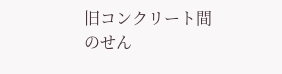旧コンクリート間のせん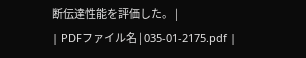断伝達性能を評価した。 |
| PDFファイル名 | 035-01-2175.pdf |